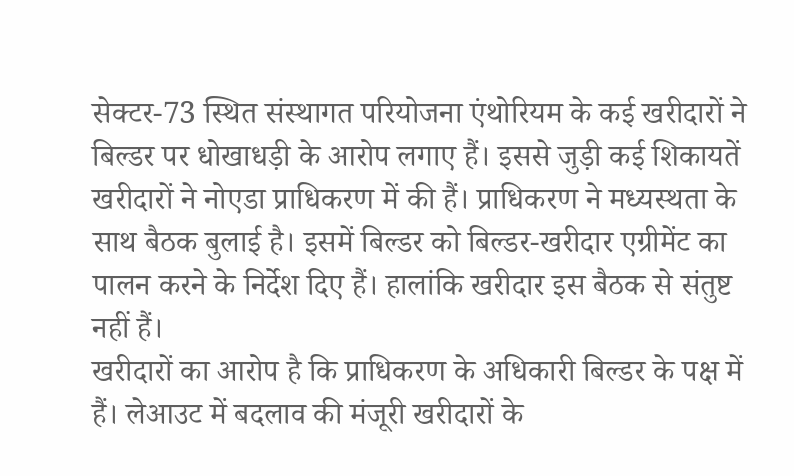सेक्टर-73 स्थित संस्थागत परियोजना एंथोरियम के कई खरीदारों ने बिल्डर पर धोखाधड़ी के आरोप लगाए हैं। इससे जुड़ी कई शिकायतें खरीदारों ने नोएडा प्राधिकरण में की हैं। प्राधिकरण ने मध्यस्थता के साथ बैठक बुलाई है। इसमें बिल्डर को बिल्डर-खरीदार एग्रीमेंट का पालन करने के निर्देश दिए हैं। हालांकि खरीदार इस बैठक से संतुष्ट नहीं हैं।
खरीदारों का आरोप है कि प्राधिकरण के अधिकारी बिल्डर के पक्ष में हैं। लेआउट में बदलाव की मंजूरी खरीदारों के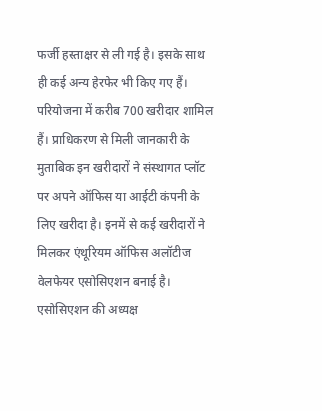फर्जी हस्ताक्षर से ली गई है। इसके साथ ही कई अन्य हेरफेर भी किए गए हैं। परियोजना में करीब 700 खरीदार शामिल हैं। प्राधिकरण से मिली जानकारी के मुताबिक इन खरीदारों ने संस्थागत प्लॉट पर अपने ऑफिस या आईटी कंपनी के लिए खरीदा है। इनमें से कई खरीदारों ने मिलकर एंथूरियम ऑफिस अलॉटीज वेलफेयर एसोसिएशन बनाई है। एसोसिएशन की अध्यक्ष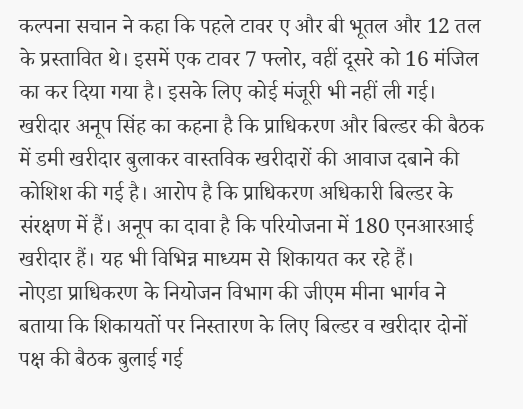कल्पना सचान ने कहा कि पहले टावर ए और बी भूतल और 12 तल के प्रस्तावित थे। इसमें एक टावर 7 फ्लोर, वहीं दूसरे को 16 मंजिल का कर दिया गया है। इसके लिए कोई मंजूरी भी नहीं ली गई। खरीदार अनूप सिंह का कहना है कि प्राधिकरण और बिल्डर की बैठक में डमी खरीदार बुलाकर वास्तविक खरीदारों की आवाज दबाने की कोशिश की गई है। आरोप है कि प्राधिकरण अधिकारी बिल्डर के संरक्षण में हैं। अनूप का दावा है कि परियोजना में 180 एनआरआई खरीदार हैं। यह भी विभिन्न माध्यम से शिकायत कर रहे हैं।
नोएडा प्राधिकरण के नियोजन विभाग की जीएम मीना भार्गव ने बताया कि शिकायतों पर निस्तारण के लिए बिल्डर व खरीदार दोनों पक्ष की बैठक बुलाई गई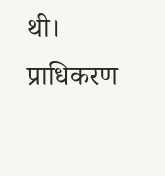थी। प्राधिकरण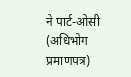ने पार्ट-ओसी (अधिभोग प्रमाणपत्र)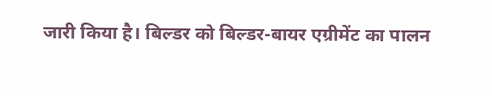जारी किया है। बिल्डर को बिल्डर-बायर एग्रीमेंट का पालन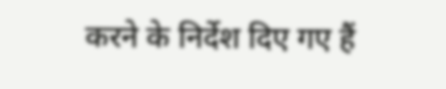करने के निर्देश दिए गए हैं